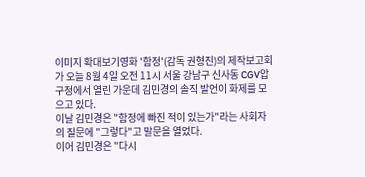이미지 확대보기영화 '함정'(감독 권형진)의 제작보고회가 오늘 8월 4일 오전 11시 서울 강남구 신사동 CGV압구정에서 열린 가운데 김민경의 솔직 발언이 화제를 모으고 있다.
이날 김민경은 "함정에 빠진 적이 있는가"라는 사회자의 질문에 "그렇다"고 말문을 열었다.
이어 김민경은 "다시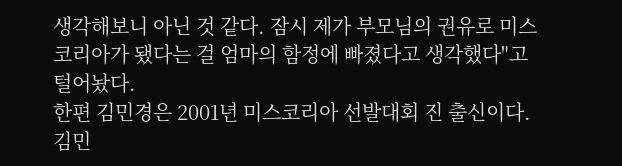생각해보니 아닌 것 같다. 잠시 제가 부모님의 권유로 미스코리아가 됐다는 걸 엄마의 함정에 빠졌다고 생각했다"고 털어놨다.
한편 김민경은 2001년 미스코리아 선발대회 진 출신이다.
김민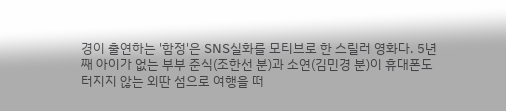경이 출연하는 '함정'은 SNS실화를 모티브로 한 스릴러 영화다. 5년째 아이가 없는 부부 준식(조한선 분)과 소연(김민경 분)이 휴대폰도 터지지 않는 외딴 섬으로 여행을 떠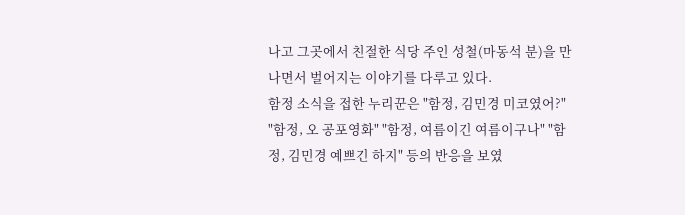나고 그곳에서 친절한 식당 주인 성철(마동석 분)을 만나면서 벌어지는 이야기를 다루고 있다.
함정 소식을 접한 누리꾼은 "함정, 김민경 미코였어?" "함정, 오 공포영화" "함정, 여름이긴 여름이구나" "함정, 김민경 예쁘긴 하지" 등의 반응을 보였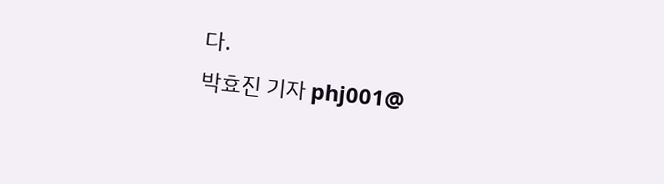다.
박효진 기자 phj001@